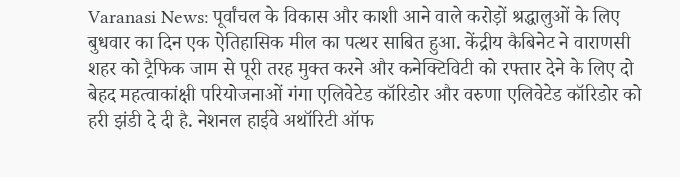Varanasi News: पूर्वांचल के विकास और काशी आने वाले करोड़ों श्रद्धालुओं के लिए बुधवार का दिन एक ऐतिहासिक मील का पत्थर साबित हुआ. केंद्रीय कैबिनेट ने वाराणसी शहर को ट्रैफिक जाम से पूरी तरह मुक्त करने और कनेक्टिविटी को रफ्तार देने के लिए दो बेहद महत्वाकांक्षी परियोजनाओं गंगा एलिवेटेड कॉरिडोर और वरुणा एलिवेटेड कॉरिडोर को हरी झंडी दे दी है. नेशनल हाईवे अथॉरिटी ऑफ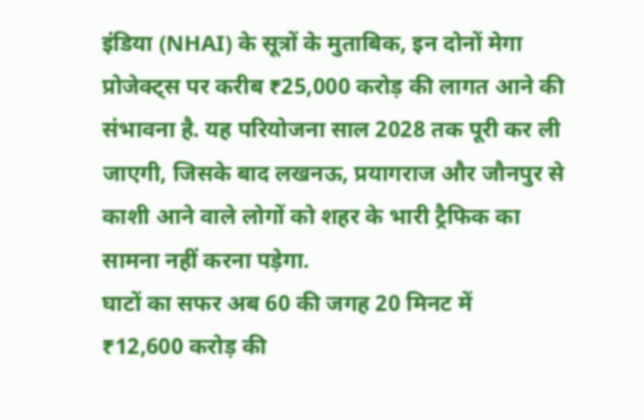इंडिया (NHAI) के सूत्रों के मुताबिक, इन दोनों मेगा प्रोजेक्ट्स पर करीब ₹25,000 करोड़ की लागत आने की संभावना है. यह परियोजना साल 2028 तक पूरी कर ली जाएगी, जिसके बाद लखनऊ, प्रयागराज और जौनपुर से काशी आने वाले लोगों को शहर के भारी ट्रैफिक का सामना नहीं करना पड़ेगा.
घाटों का सफर अब 60 की जगह 20 मिनट में
₹12,600 करोड़ की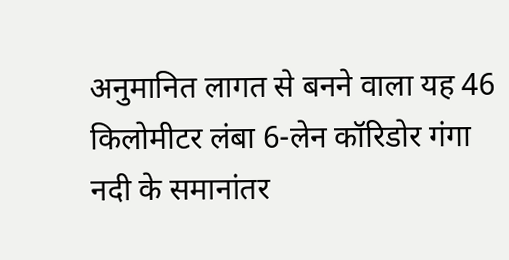अनुमानित लागत से बनने वाला यह 46 किलोमीटर लंबा 6-लेन कॉरिडोर गंगा नदी के समानांतर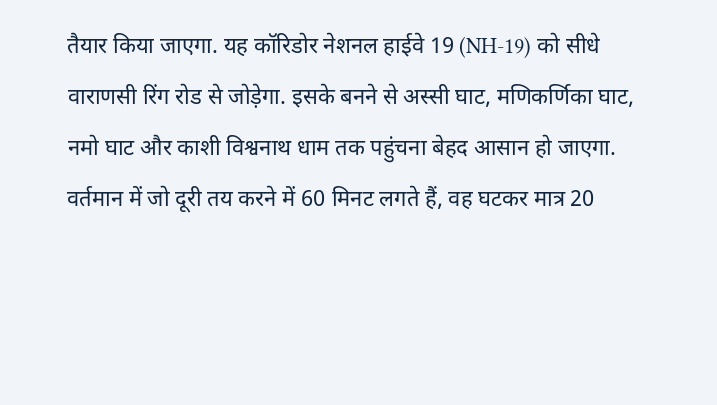तैयार किया जाएगा. यह कॉरिडोर नेशनल हाईवे 19 (NH-19) को सीधे वाराणसी रिंग रोड से जोड़ेगा. इसके बनने से अस्सी घाट, मणिकर्णिका घाट, नमो घाट और काशी विश्वनाथ धाम तक पहुंचना बेहद आसान हो जाएगा. वर्तमान में जो दूरी तय करने में 60 मिनट लगते हैं, वह घटकर मात्र 20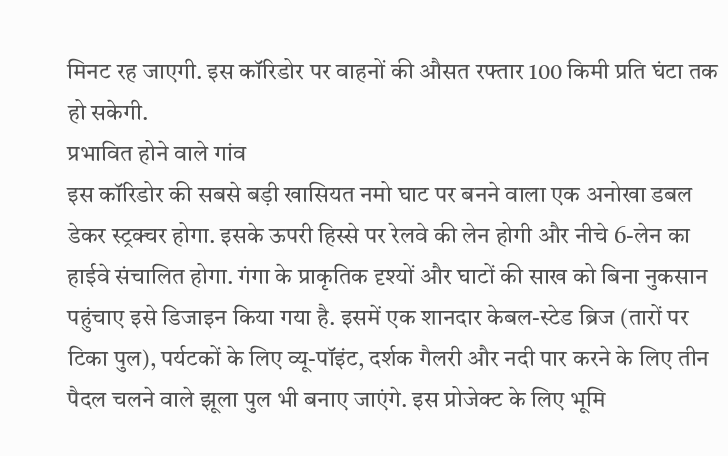मिनट रह जाएगी. इस कॉरिडोर पर वाहनों की औसत रफ्तार 100 किमी प्रति घंटा तक हो सकेगी.
प्रभावित होने वाले गांव
इस कॉरिडोर की सबसे बड़ी खासियत नमो घाट पर बनने वाला एक अनोखा डबल डेकर स्ट्रक्चर होगा. इसके ऊपरी हिस्से पर रेलवे की लेन होगी और नीचे 6-लेन का हाईवे संचालित होगा. गंगा के प्राकृतिक दृश्यों और घाटों की साख को बिना नुकसान पहुंचाए इसे डिजाइन किया गया है. इसमें एक शानदार केबल-स्टेड ब्रिज (तारों पर टिका पुल), पर्यटकों के लिए व्यू-पॉइंट, दर्शक गैलरी और नदी पार करने के लिए तीन पैदल चलने वाले झूला पुल भी बनाए जाएंगे. इस प्रोजेक्ट के लिए भूमि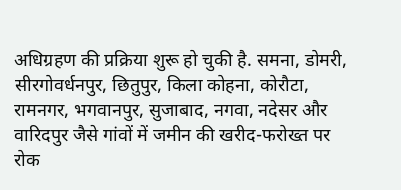अधिग्रहण की प्रक्रिया शुरू हो चुकी है. समना, डोमरी, सीरगोवर्धनपुर, छितुपुर, किला कोहना, कोरौटा, रामनगर, भगवानपुर, सुजाबाद, नगवा, नदेसर और वारिदपुर जैसे गांवों में जमीन की खरीद-फरोख्त पर रोक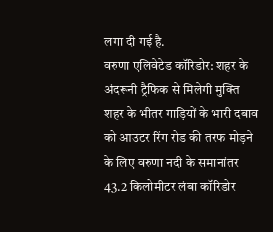लगा दी गई है.
वरुणा एलिवेटेड कॉरिडोर: शहर के अंदरूनी ट्रैफिक से मिलेगी मुक्ति
शहर के भीतर गाड़ियों के भारी दबाव को आउटर रिंग रोड की तरफ मोड़ने के लिए वरुणा नदी के समानांतर 43.2 किलोमीटर लंबा कॉरिडोर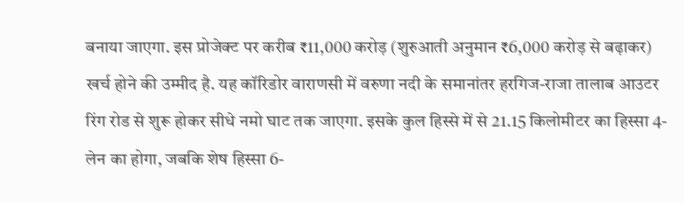बनाया जाएगा. इस प्रोजेक्ट पर करीब ₹11,000 करोड़ (शुरुआती अनुमान ₹6,000 करोड़ से बढ़ाकर) खर्च होने की उम्मीद है. यह कॉरिडोर वाराणसी में वरुणा नदी के समानांतर हरगिज-राजा तालाब आउटर रिंग रोड से शुरू होकर सीधे नमो घाट तक जाएगा. इसके कुल हिस्से में से 21.15 किलोमीटर का हिस्सा 4-लेन का होगा, जबकि शेष हिस्सा 6-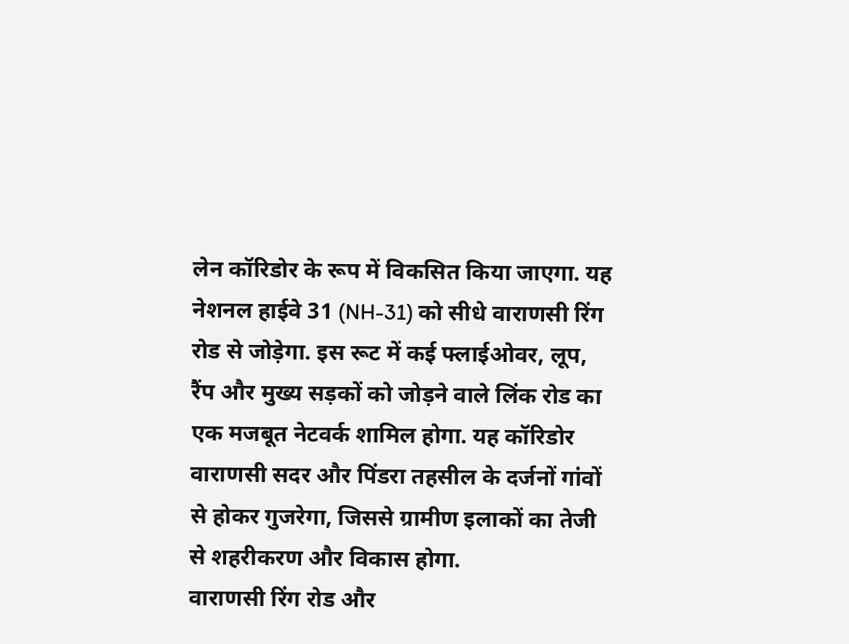लेन कॉरिडोर के रूप में विकसित किया जाएगा. यह नेशनल हाईवे 31 (NH-31) को सीधे वाराणसी रिंग रोड से जोड़ेगा. इस रूट में कई फ्लाईओवर, लूप, रैंप और मुख्य सड़कों को जोड़ने वाले लिंक रोड का एक मजबूत नेटवर्क शामिल होगा. यह कॉरिडोर वाराणसी सदर और पिंडरा तहसील के दर्जनों गांवों से होकर गुजरेगा, जिससे ग्रामीण इलाकों का तेजी से शहरीकरण और विकास होगा.
वाराणसी रिंग रोड और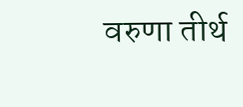वरुणा तीर्थ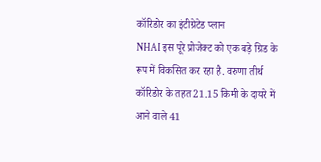कॉरिडोर का इंटीग्रेटेड प्लान
NHAI इस पूरे प्रोजेक्ट को एक बड़े ग्रिड के रूप में विकसित कर रहा है. वरुणा तीर्थ कॉरिडोर के तहत 21.15 किमी के दायरे में आने वाले 41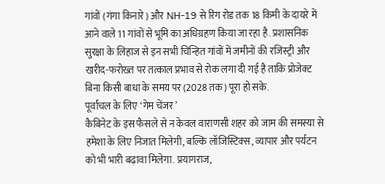गांवों (गंगा किनारे) और NH-19 से रिंग रोड तक 18 किमी के दायरे में आने वाले 11 गांवों से भूमि का अधिग्रहण किया जा रहा है. प्रशासनिक सुरक्षा के लिहाज से इन सभी चिन्हित गांवों में जमीनों की रजिस्ट्री और खरीद-फरोख्त पर तत्काल प्रभाव से रोक लगा दी गई है ताकि प्रोजेक्ट बिना किसी बाधा के समय पर (2028 तक) पूरा हो सके.
पूर्वांचल के लिए ‘गेम चेंजर’
कैबिनेट के इस फैसले से न केवल वाराणसी शहर को जाम की समस्या से हमेशा के लिए निजात मिलेगी, बल्कि लॉजिस्टिक्स, व्यापार और पर्यटन को भी भारी बढ़ावा मिलेगा. प्रयागराज,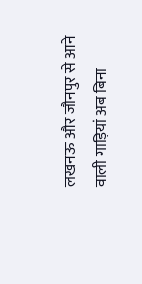लखनऊ और जौनपुर से आने वाली गाड़ियां अब बिना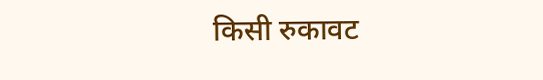किसी रुकावट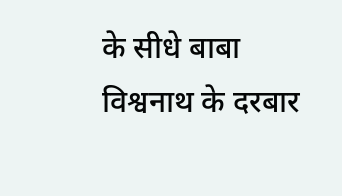के सीधे बाबा विश्वनाथ के दरबार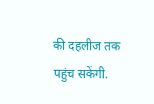की दहलीज तक पहुंच सकेंगी.